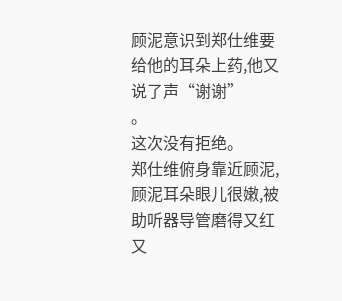顾泥意识到郑仕维要给他的耳朵上药,他又说了声“谢谢”
。
这次没有拒绝。
郑仕维俯身靠近顾泥,顾泥耳朵眼儿很嫩,被助听器导管磨得又红又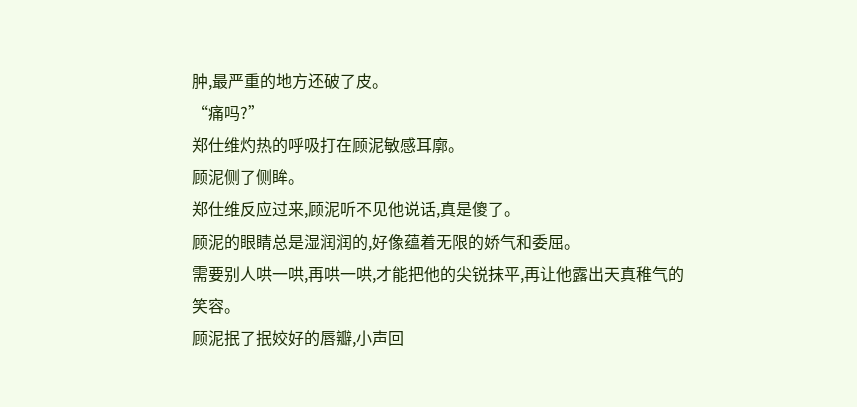肿,最严重的地方还破了皮。
“痛吗?”
郑仕维灼热的呼吸打在顾泥敏感耳廓。
顾泥侧了侧眸。
郑仕维反应过来,顾泥听不见他说话,真是傻了。
顾泥的眼睛总是湿润润的,好像蕴着无限的娇气和委屈。
需要别人哄一哄,再哄一哄,才能把他的尖锐抹平,再让他露出天真稚气的笑容。
顾泥抿了抿姣好的唇瓣,小声回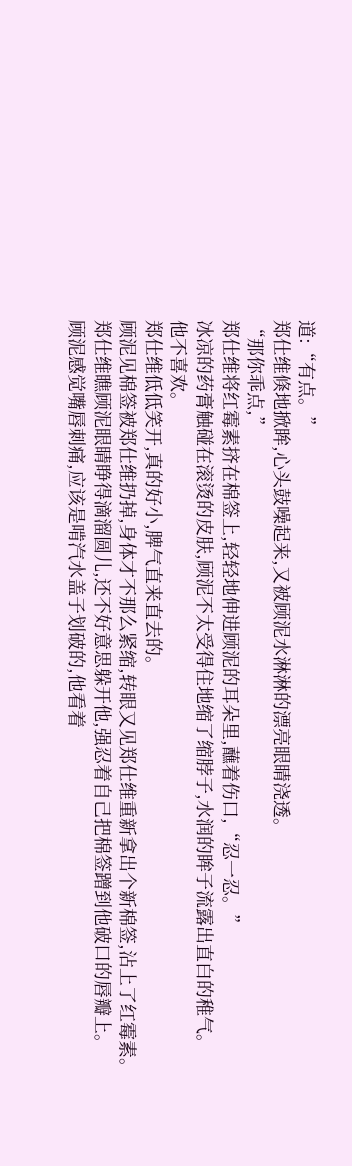道:“有点。”
郑仕维倏地掀眸,心头鼓噪起来,又被顾泥水淋淋的漂亮眼睛浇透。
“那你乖点,”
郑仕维将红霉素挤在棉签上,轻轻地伸进顾泥的耳朵里,蘸着伤口,“忍一忍。”
冰凉的药膏触碰在滚烫的皮肤,顾泥不太受得住地缩了缩脖子,水润的眸子流露出直白的稚气。
他不喜欢。
郑仕维低低笑开,真的好小,脾气直来直去的。
顾泥见棉签被郑仕维扔掉,身体才不那么紧缩,转眼又见郑仕维重新拿出个新棉签,沾上了红霉素。
郑仕维瞧顾泥眼睛睁得滴溜圆儿,还不好意思躲开他,强忍着自己把棉签蹭到他破口的唇瓣上。
顾泥感觉嘴唇刺痛,应该是啃汽水盖子划破的,他看着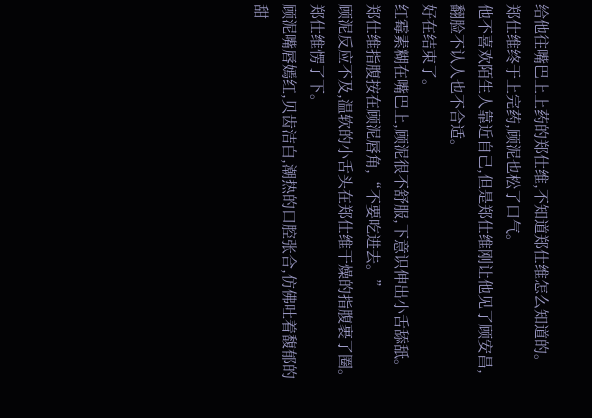给他往嘴巴上上药的郑仕维,不知道郑仕维怎么知道的。
郑仕维终于上完药,顾泥也松了口气。
他不喜欢陌生人靠近自己,但是郑仕维刚让他见了顾安昌,翻脸不认人也不合适。
好在结束了。
红霉素糊在嘴巴上,顾泥很不舒服,下意识伸出小舌舔舐。
郑仕维指腹按在顾泥唇角,“不要吃进去。”
顾泥反应不及,温软的小舌头在郑仕维干燥的指腹裹了圈。
郑仕维愣了下。
顾泥嘴唇嫣红,贝齿洁白,潮热的口腔张合,仿佛吐着馥郁的甜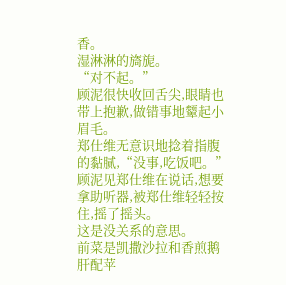香。
湿淋淋的旖旎。
“对不起。”
顾泥很快收回舌尖,眼睛也带上抱歉,做错事地颦起小眉毛。
郑仕维无意识地捻着指腹的黏腻,“没事,吃饭吧。”
顾泥见郑仕维在说话,想要拿助听器,被郑仕维轻轻按住,摇了摇头。
这是没关系的意思。
前菜是凯撒沙拉和香煎鹅肝配苹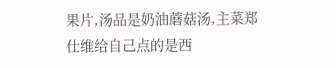果片,汤品是奶油蘑菇汤,主菜郑仕维给自己点的是西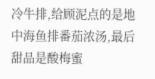冷牛排,给顾泥点的是地中海鱼排番茄浓汤,最后甜品是酸梅蜜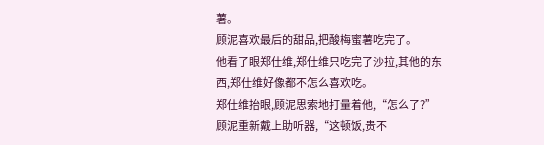薯。
顾泥喜欢最后的甜品,把酸梅蜜薯吃完了。
他看了眼郑仕维,郑仕维只吃完了沙拉,其他的东西,郑仕维好像都不怎么喜欢吃。
郑仕维抬眼,顾泥思索地打量着他,“怎么了?”
顾泥重新戴上助听器,“这顿饭,贵不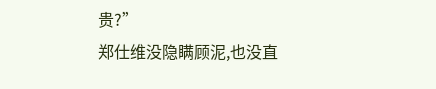贵?”
郑仕维没隐瞒顾泥,也没直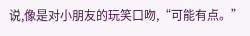说,像是对小朋友的玩笑口吻,“可能有点。”